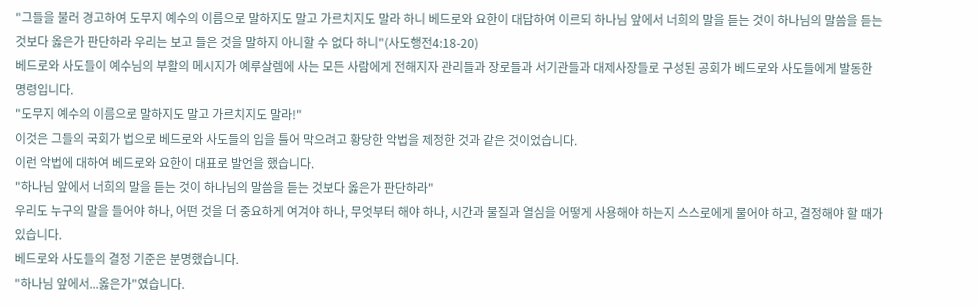"그들을 불러 경고하여 도무지 예수의 이름으로 말하지도 말고 가르치지도 말라 하니 베드로와 요한이 대답하여 이르되 하나님 앞에서 너희의 말을 듣는 것이 하나님의 말씀을 듣는 것보다 옳은가 판단하라 우리는 보고 들은 것을 말하지 아니할 수 없다 하니"(사도행전4:18-20)
베드로와 사도들이 예수님의 부활의 메시지가 예루살렘에 사는 모든 사람에게 전해지자 관리들과 장로들과 서기관들과 대제사장들로 구성된 공회가 베드로와 사도들에게 발동한 명령입니다.
"도무지 예수의 이름으로 말하지도 말고 가르치지도 말라!"
이것은 그들의 국회가 법으로 베드로와 사도들의 입을 틀어 막으려고 황당한 악법을 제정한 것과 같은 것이었습니다.
이런 악법에 대하여 베드로와 요한이 대표로 발언을 했습니다.
"하나님 앞에서 너희의 말을 듣는 것이 하나님의 말씀을 듣는 것보다 옳은가 판단하라"
우리도 누구의 말을 들어야 하나, 어떤 것을 더 중요하게 여겨야 하나, 무엇부터 해야 하나, 시간과 물질과 열심을 어떻게 사용해야 하는지 스스로에게 물어야 하고, 결정해야 할 때가 있습니다.
베드로와 사도들의 결정 기준은 분명했습니다.
"하나님 앞에서...옳은가"였습니다.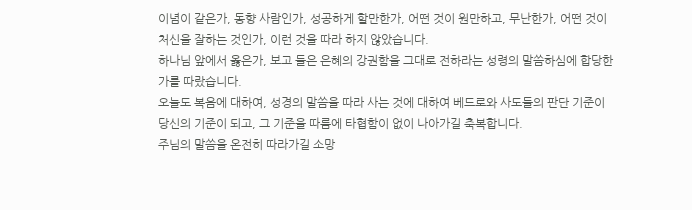이념이 같은가, 동향 사람인가, 성공하게 할만한가, 어떤 것이 원만하고, 무난한가, 어떤 것이 처신을 잘하는 것인가, 이런 것을 따라 하지 않았습니다.
하나님 앞에서 옳은가, 보고 들은 은혜의 강권함을 그대로 전하라는 성령의 말씀하심에 합당한가를 따랐습니다.
오늘도 복음에 대하여, 성경의 말씀을 따라 사는 것에 대하여 베드로와 사도들의 판단 기준이 당신의 기준이 되고, 그 기준을 따름에 타협함이 없이 나아가길 축복합니다.
주님의 말씀을 온전히 따라가길 소망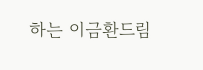하는 이금환드림